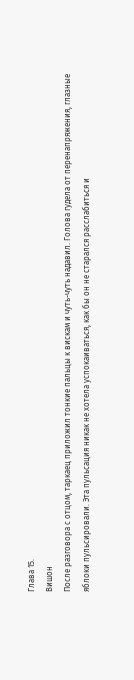Глава 15.
Вишон
После разговора с отцом, таркаец приложил тонкие пальцы к вискам и чуть-чуть надавил. Голова гудела от перенапряжения, глазные яблоки пульсировали. Эта пульсация никак не хотела успокаиваться, как бы он не старался расслабиться и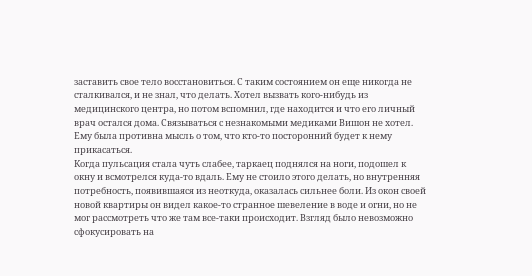заставить свое тело восстановиться. С таким состоянием он еще никогда не сталкивался, и не знал, что делать. Хотел вызвать кого-нибудь из медицинского центра, но потом вспомнил, где находится и что его личный врач остался дома. Связываться с незнакомыми медиками Вишон не хотел. Ему была противна мысль о том, что кто-то посторонний будет к нему прикасаться.
Когда пульсация стала чуть слабее, таркаец поднялся на ноги, подошел к окну и всмотрелся куда-то вдаль. Ему не стоило этого делать, но внутренняя потребность, появившаяся из неоткуда, оказалась сильнее боли. Из окон своей новой квартиры он видел какое-то странное шевеление в воде и огни, но не мог рассмотреть что же там все-таки происходит. Взгляд было невозможно сфокусировать на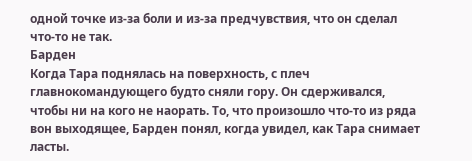одной точке из-за боли и из-за предчувствия, что он сделал что-то не так.
Барден
Когда Тара поднялась на поверхность, с плеч главнокомандующего будто сняли гору. Он сдерживался, чтобы ни на кого не наорать. То, что произошло что-то из ряда вон выходящее, Барден понял, когда увидел, как Тара снимает ласты.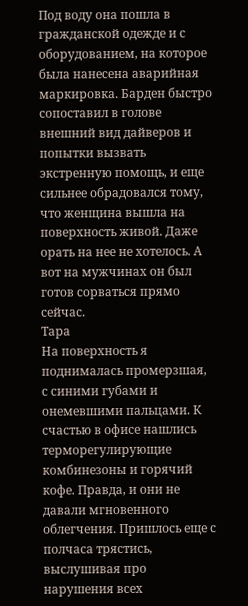Под воду она пошла в гражданской одежде и с оборудованием, на которое была нанесена аварийная маркировка. Барден быстро сопоставил в голове внешний вид дайверов и попытки вызвать экстренную помощь, и еще сильнее обрадовался тому, что женщина вышла на поверхность живой. Даже орать на нее не хотелось. А вот на мужчинах он был готов сорваться прямо сейчас.
Тара
На поверхность я поднималась промерзшая, с синими губами и онемевшими пальцами. К счастью в офисе нашлись терморегулирующие комбинезоны и горячий кофе. Правда, и они не давали мгновенного облегчения. Пришлось еще с полчаса трястись, выслушивая про нарушения всех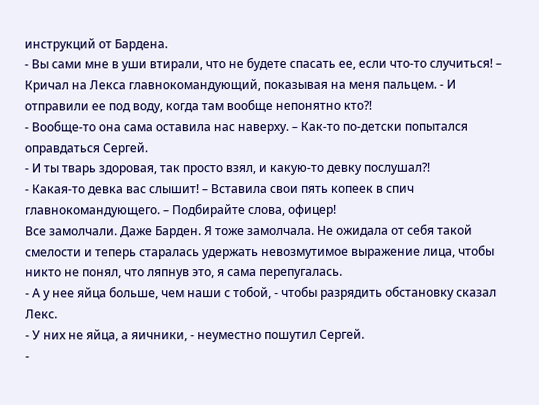инструкций от Бардена.
- Вы сами мне в уши втирали, что не будете спасать ее, если что-то случиться! – Кричал на Лекса главнокомандующий, показывая на меня пальцем. - И отправили ее под воду, когда там вообще непонятно кто?!
- Вообще-то она сама оставила нас наверху. – Как-то по-детски попытался оправдаться Сергей.
- И ты тварь здоровая, так просто взял, и какую-то девку послушал?!
- Какая-то девка вас слышит! – Вставила свои пять копеек в спич главнокомандующего. – Подбирайте слова, офицер!
Все замолчали. Даже Барден. Я тоже замолчала. Не ожидала от себя такой смелости и теперь старалась удержать невозмутимое выражение лица, чтобы никто не понял, что ляпнув это, я сама перепугалась.
- А у нее яйца больше, чем наши с тобой, - чтобы разрядить обстановку сказал Лекс.
- У них не яйца, а яичники, - неуместно пошутил Сергей.
-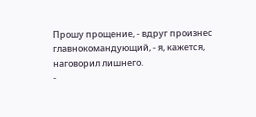Прошу прощение, - вдруг произнес главнокомандующий, - я, кажется, наговорил лишнего.
-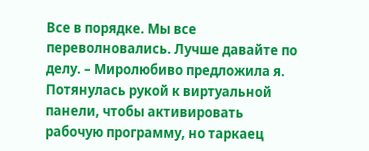Все в порядке. Мы все переволновались. Лучше давайте по делу. – Миролюбиво предложила я.
Потянулась рукой к виртуальной панели, чтобы активировать рабочую программу, но таркаец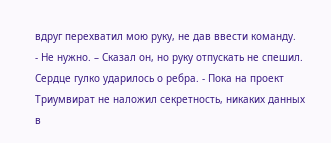вдруг перехватил мою руку, не дав ввести команду.
- Не нужно. – Сказал он, но руку отпускать не спешил. Сердце гулко ударилось о ребра. - Пока на проект Триумвират не наложил секретность, никаких данных в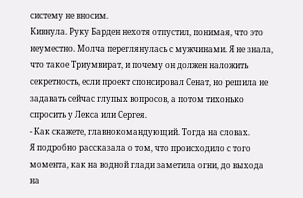систему не вносим.
Кивнула. Руку Барден нехотя отпустил, понимая, что это неуместно. Молча переглянулась с мужчинами. Я не знала, что такое Триумвират, и почему он должен наложить секретность, если проект спонсировал Сенат, но решила не задавать сейчас глупых вопросов, а потом тихонько спросить у Лекса или Сергея.
- Как скажете, главнокомандующий. Тогда на словах.
Я подробно рассказала о том, что происходило с того момента, как на водной глади заметила огни, до выхода на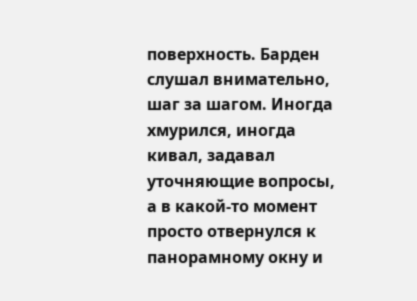поверхность. Барден слушал внимательно, шаг за шагом. Иногда хмурился, иногда кивал, задавал уточняющие вопросы, а в какой-то момент просто отвернулся к панорамному окну и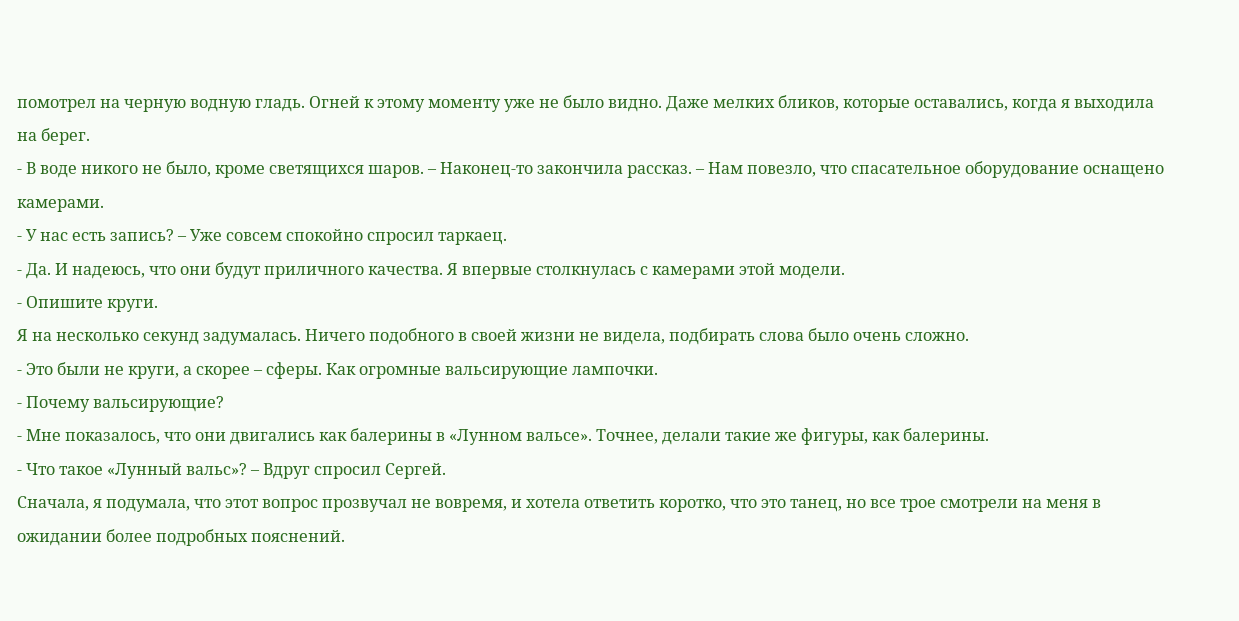помотрел на черную водную гладь. Огней к этому моменту уже не было видно. Даже мелких бликов, которые оставались, когда я выходила на берег.
- В воде никого не было, кроме светящихся шаров. – Наконец-то закончила рассказ. – Нам повезло, что спасательное оборудование оснащено камерами.
- У нас есть запись? – Уже совсем спокойно спросил таркаец.
- Да. И надеюсь, что они будут приличного качества. Я впервые столкнулась с камерами этой модели.
- Опишите круги.
Я на несколько секунд задумалась. Ничего подобного в своей жизни не видела, подбирать слова было очень сложно.
- Это были не круги, а скорее – сферы. Как огромные вальсирующие лампочки.
- Почему вальсирующие?
- Мне показалось, что они двигались как балерины в «Лунном вальсе». Точнее, делали такие же фигуры, как балерины.
- Что такое «Лунный вальс»? – Вдруг спросил Сергей.
Сначала, я подумала, что этот вопрос прозвучал не вовремя, и хотела ответить коротко, что это танец, но все трое смотрели на меня в ожидании более подробных пояснений.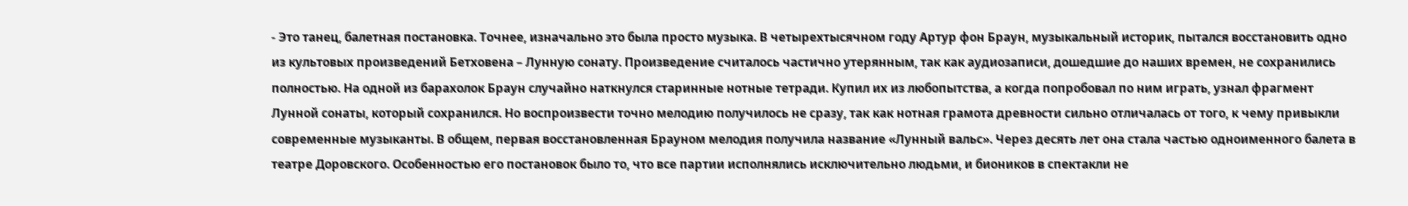- Это танец, балетная постановка. Точнее, изначально это была просто музыка. В четырехтысячном году Артур фон Браун, музыкальный историк, пытался восстановить одно из культовых произведений Бетховена – Лунную сонату. Произведение считалось частично утерянным, так как аудиозаписи, дошедшие до наших времен, не сохранились полностью. На одной из барахолок Браун случайно наткнулся старинные нотные тетради. Купил их из любопытства, а когда попробовал по ним играть, узнал фрагмент Лунной сонаты, который сохранился. Но воспроизвести точно мелодию получилось не сразу, так как нотная грамота древности сильно отличалась от того, к чему привыкли современные музыканты. В общем, первая восстановленная Брауном мелодия получила название «Лунный вальс». Через десять лет она стала частью одноименного балета в театре Доровского. Особенностью его постановок было то, что все партии исполнялись исключительно людьми, и биоников в спектакли не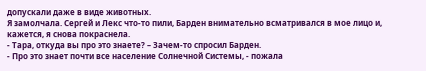допускали даже в виде животных.
Я замолчала. Сергей и Лекс что-то пили, Барден внимательно всматривался в мое лицо и, кажется, я снова покраснела.
- Тара, откуда вы про это знаете? – Зачем-то спросил Барден.
- Про это знает почти все население Солнечной Системы, - пожала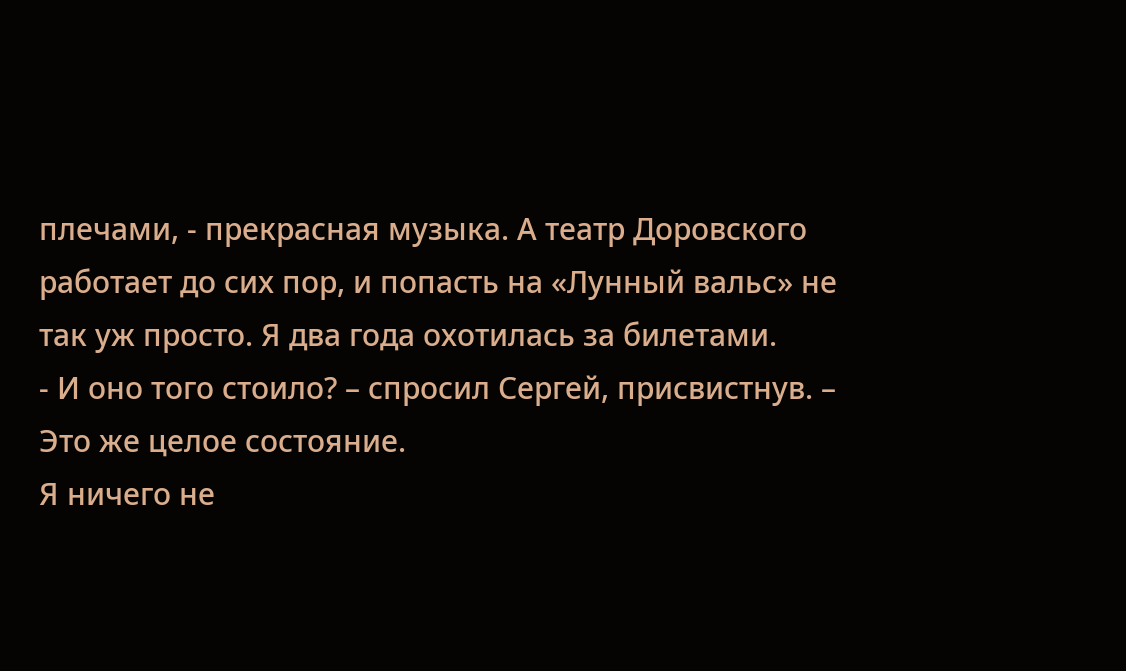плечами, - прекрасная музыка. А театр Доровского работает до сих пор, и попасть на «Лунный вальс» не так уж просто. Я два года охотилась за билетами.
- И оно того стоило? – спросил Сергей, присвистнув. – Это же целое состояние.
Я ничего не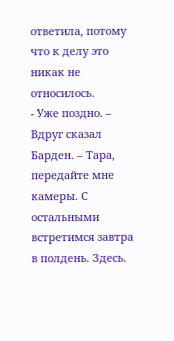ответила, потому что к делу это никак не относилось.
- Уже поздно. – Вдруг сказал Барден. – Тара, передайте мне камеры. С остальными встретимся завтра в полдень. Здесь.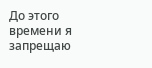До этого времени я запрещаю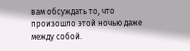вам обсуждать то, что произошло этой ночью даже между собой.